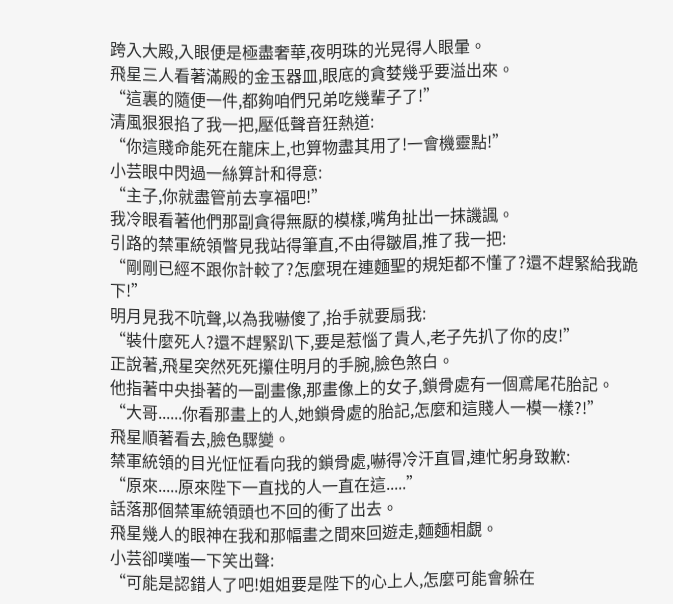跨入大殿,入眼便是極盡奢華,夜明珠的光晃得人眼暈。
飛星三人看著滿殿的金玉器皿,眼底的貪婪幾乎要溢出來。
“這裏的隨便一件,都夠咱們兄弟吃幾輩子了!”
清風狠狠掐了我一把,壓低聲音狂熱道:
“你這賤命能死在龍床上,也算物盡其用了!一會機靈點!”
小芸眼中閃過一絲算計和得意:
“主子,你就盡管前去享福吧!”
我冷眼看著他們那副貪得無厭的模樣,嘴角扯出一抹譏諷。
引路的禁軍統領瞥見我站得筆直,不由得皺眉,推了我一把:
“剛剛已經不跟你計較了?怎麼現在連麵聖的規矩都不懂了?還不趕緊給我跪下!”
明月見我不吭聲,以為我嚇傻了,抬手就要扇我:
“裝什麼死人?還不趕緊趴下,要是惹惱了貴人,老子先扒了你的皮!”
正說著,飛星突然死死攥住明月的手腕,臉色煞白。
他指著中央掛著的一副畫像,那畫像上的女子,鎖骨處有一個鳶尾花胎記。
“大哥......你看那畫上的人,她鎖骨處的胎記,怎麼和這賤人一模一樣?!”
飛星順著看去,臉色驟變。
禁軍統領的目光怔怔看向我的鎖骨處,嚇得冷汗直冒,連忙躬身致歉:
“原來.....原來陛下一直找的人一直在這.....”
話落那個禁軍統領頭也不回的衝了出去。
飛星幾人的眼神在我和那幅畫之間來回遊走,麵麵相覷。
小芸卻噗嗤一下笑出聲:
“可能是認錯人了吧!姐姐要是陛下的心上人,怎麼可能會躲在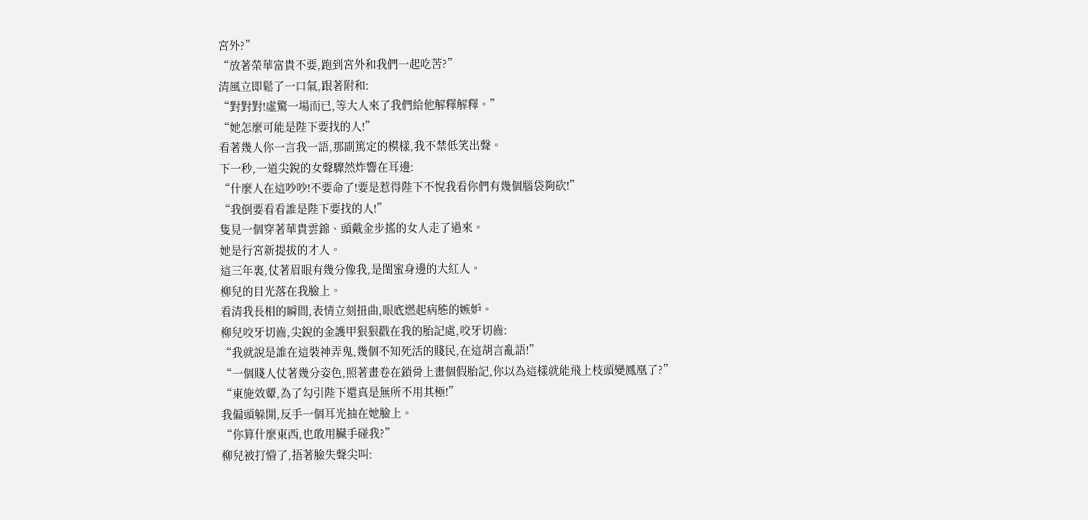宮外?”
“放著榮華富貴不要,跑到宮外和我們一起吃苦?”
清風立即鬆了一口氣,跟著附和:
“對對對!虛驚一場而已,等大人來了我們給他解釋解釋。”
“她怎麼可能是陛下要找的人!”
看著幾人你一言我一語,那副篤定的模樣,我不禁低笑出聲。
下一秒,一道尖銳的女聲驟然炸響在耳邊:
“什麼人在這吵吵!不要命了!要是惹得陛下不悅我看你們有幾個腦袋夠砍!”
“我倒要看看誰是陛下要找的人!”
隻見一個穿著華貴雲錦、頭戴金步搖的女人走了過來。
她是行宮新提拔的才人。
這三年裏,仗著眉眼有幾分像我,是閨蜜身邊的大紅人。
柳兒的目光落在我臉上。
看清我長相的瞬間,表情立刻扭曲,眼底燃起病態的嫉妒。
柳兒咬牙切齒,尖銳的金護甲狠狠戳在我的胎記處,咬牙切齒:
“我就說是誰在這裝神弄鬼,幾個不知死活的賤民,在這胡言亂語!”
“一個賤人仗著幾分姿色,照著畫卷在鎖骨上畫個假胎記,你以為這樣就能飛上枝頭變鳳凰了?”
“東施效顰,為了勾引陛下還真是無所不用其極!”
我偏頭躲開,反手一個耳光抽在她臉上。
“你算什麼東西,也敢用臟手碰我?”
柳兒被打懵了,捂著臉失聲尖叫: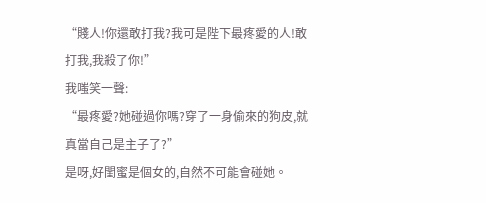“賤人!你還敢打我?我可是陛下最疼愛的人!敢打我,我殺了你!”
我嗤笑一聲:
“最疼愛?她碰過你嗎?穿了一身偷來的狗皮,就真當自己是主子了?”
是呀,好閨蜜是個女的,自然不可能會碰她。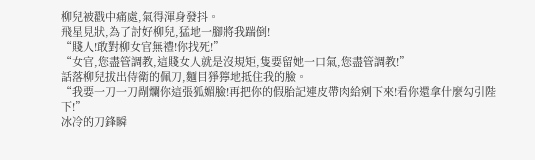柳兒被戳中痛處,氣得渾身發抖。
飛星見狀,為了討好柳兒,猛地一腳將我踹倒!
“賤人!敢對柳女官無禮!你找死!”
“女官,您盡管調教,這賤女人就是沒規矩,隻要留她一口氣,您盡管調教!”
話落柳兒拔出侍衛的佩刀,麵目猙獰地抵住我的臉。
“我要一刀一刀剮爛你這張狐媚臉!再把你的假胎記連皮帶肉給剜下來!看你還拿什麼勾引陛下!”
冰冷的刀鋒瞬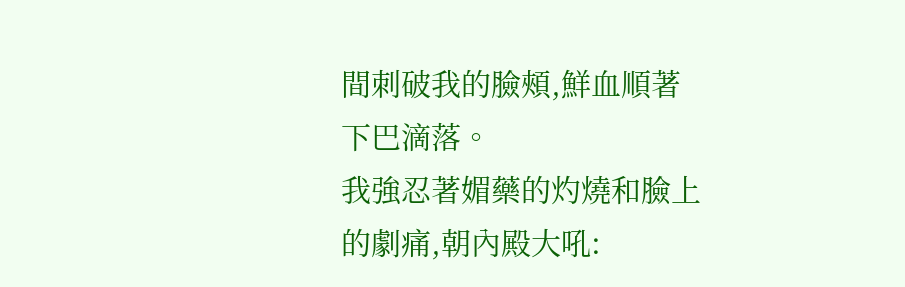間刺破我的臉頰,鮮血順著下巴滴落。
我強忍著媚藥的灼燒和臉上的劇痛,朝內殿大吼: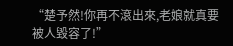“楚予然!你再不滾出來,老娘就真要被人毀容了!”